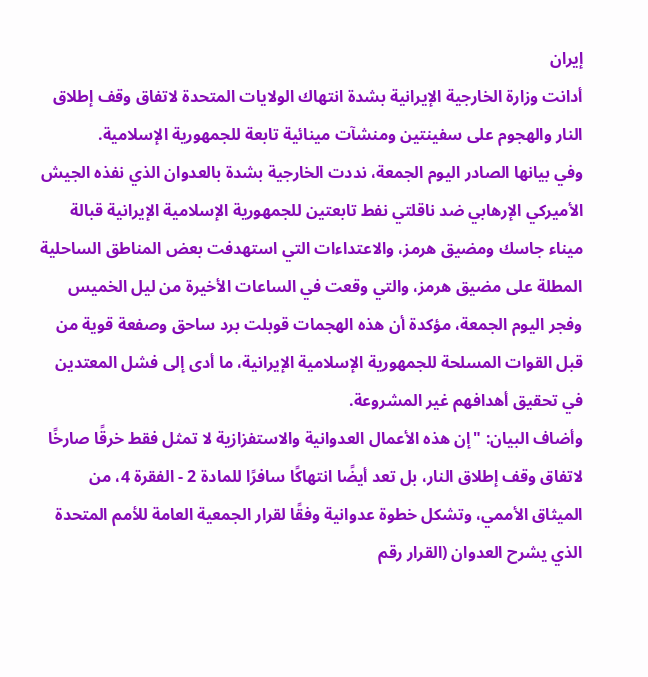إيران
أدانت وزارة الخارجية الإيرانية بشدة انتهاك الولايات المتحدة لاتفاق وقف إطلاق النار والهجوم على سفينتين ومنشآت مينائية تابعة للجمهورية الإسلامية.
وفي بيانها الصادر اليوم الجمعة، نددت الخارجية بشدة بالعدوان الذي نفذه الجيش الأميركي الإرهابي ضد ناقلتي نفط تابعتين للجمهورية الإسلامية الإيرانية قبالة ميناء جاسك ومضيق هرمز، والاعتداءات التي استهدفت بعض المناطق الساحلية المطلة على مضيق هرمز، والتي وقعت في الساعات الأخيرة من ليل الخميس وفجر اليوم الجمعة، مؤكدة أن هذه الهجمات قوبلت برد ساحق وصفعة قوية من قبل القوات المسلحة للجمهورية الإسلامية الإيرانية، ما أدى إلى فشل المعتدين في تحقيق أهدافهم غير المشروعة.
وأضاف البيان: "إن هذه الأعمال العدوانية والاستفزازية لا تمثل فقط خرقًا صارخًا لاتفاق وقف إطلاق النار، بل تعد أيضًا انتهاكًا سافرًا للمادة 2 - الفقرة 4، من الميثاق الأممي، وتشكل خطوة عدوانية وفقًا لقرار الجمعية العامة للأمم المتحدة الذي يشرح العدوان (القرار رقم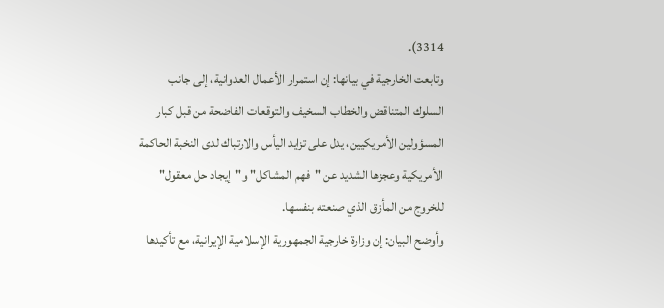3314).
وتابعت الخارجية في بيانها: إن استمرار الأعمال العدوانية، إلى جانب السلوك المتناقض والخطاب السخيف والتوقعات الفاضحة من قبل كبار المسؤولين الأمريكيين، يدل على تزايد اليأس والارتباك لدى النخبة الحاكمة الأمريكية وعجزها الشديد عن "فهم المشاكل" و"إيجاد حل معقول" للخروج من المأزق الذي صنعته بنفسها.
وأوضح البيان: إن وزارة خارجية الجمهورية الإسلامية الإيرانية، مع تأكيدها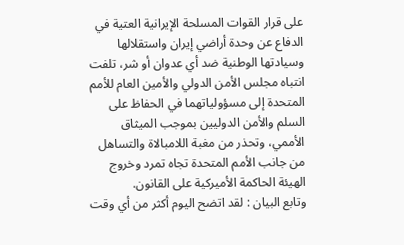على قرار القوات المسلحة الإيرانية العتية في الدفاع عن وحدة أراضي إيران واستقلالها وسيادتها الوطنية ضد أي عدوان أو شر، تلفت انتباه مجلس الأمن الدولي والأمين العام للأمم المتحدة إلى مسؤولياتهما في الحفاظ على السلم والأمن الدوليين بموجب الميثاق الأممي، وتحذر من مغبة اللامبالاة والتساهل من جانب الأمم المتحدة تجاه تمرد وخروج الهيئة الحاكمة الأميركية على القانون.
وتابع البيان : لقد اتضح اليوم أكثر من أي وقت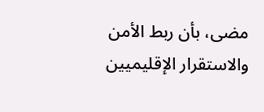مضى، بأن ربط الأمن والاستقرار الإقليميين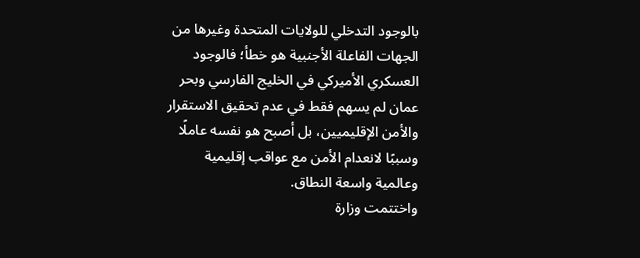بالوجود التدخلي للولايات المتحدة وغيرها من الجهات الفاعلة الأجنبية هو خطأ؛ فالوجود العسكري الأميركي في الخليج الفارسي وبحر عمان لم يسهم فقط في عدم تحقيق الاستقرار والأمن الإقليميين، بل أصبح هو نفسه عاملًا وسببًا لانعدام الأمن مع عواقب إقليمية وعالمية واسعة النطاق.
واختتمت وزارة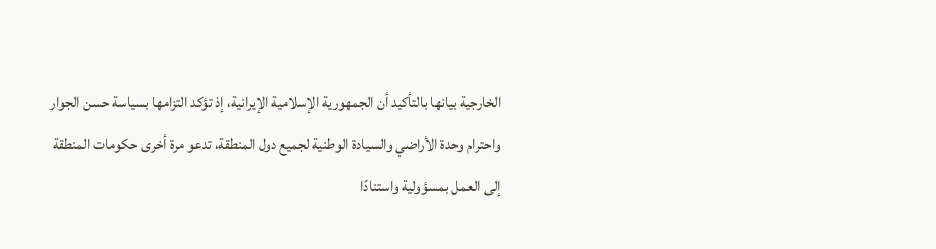الخارجية بيانها بالتأكيد أن الجمهورية الإسلامية الإيرانية، إذ تؤكد التزامها بسياسة حسن الجوار واحترام وحدة الأراضي والسيادة الوطنية لجميع دول المنطقة، تدعو مرة أخرى حكومات المنطقة إلى العمل بمسؤولية واستنادًا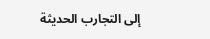إلى التجارب الحديثة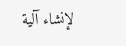لإنشاء آلية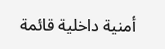أمنية داخلية قائمة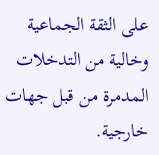على الثقة الجماعية وخالية من التدخلات المدمرة من قبل جهات خارجية.